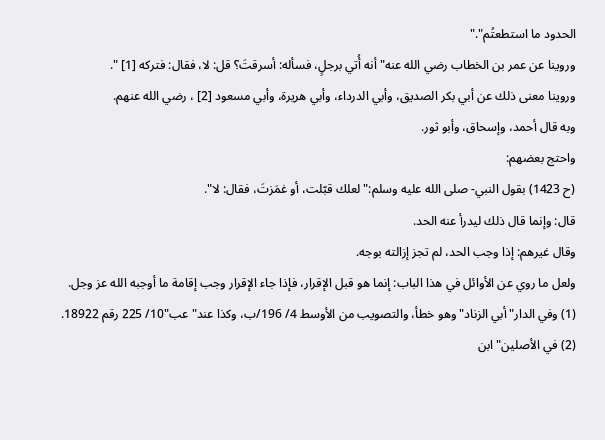الحدود ما استطعتُم"."
وروينا عن عمر بن الخطاب رضي الله عنه"أنه أُتي برجلٍ، فسأله: أسرقتَ؟ قل: لا، فقال: فتركه [1] ".
وروينا معنى ذلك عن أبي بكر الصديق، وأبي الدرداء، وأبي هريرة، وأبي مسعود [2] ، رضي الله عنهم.
وبه قال أحمد، وإسحاق، وأبو ثور.
واحتج بعضهم:
(ح 1423) بقول النبي- صلى الله عليه وسلم:"لعلك قبّلت، أو غمَزتَ، فقال: لا".
قال: وإنما قال ذلك ليدرأ عنه الحد.
وقال غيرهم: إذا وجب الحد، لم تجز إزالته بوجه.
ولعل ما روي عن الأوائل في هذا الباب: إنما هو قبل الإقرار، فإذا جاء الإقرار وجب إقامة ما أوجبه الله عز وجل.
(1) وفي الدار"أبي الزناد"وهو خطأ، والتصويب من الأوسط 4/ 196/ب، وكذا عند"عب"10/ 225 رقم 18922.
(2) في الأصلين"ابن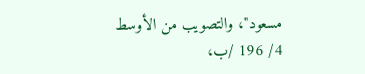مسعود"، والتصويب من الأوسط 4/ 196 /ب،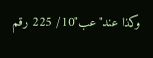وكذا عند"عب"10/ 225 رقم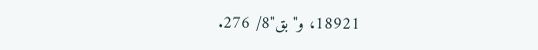18921، و"بق"8/ 276.